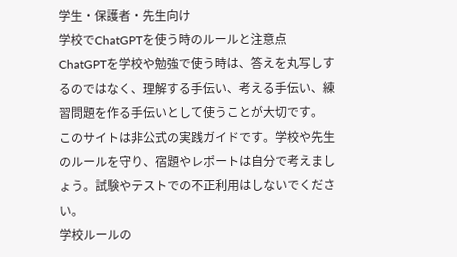学生・保護者・先生向け
学校でChatGPTを使う時のルールと注意点
ChatGPTを学校や勉強で使う時は、答えを丸写しするのではなく、理解する手伝い、考える手伝い、練習問題を作る手伝いとして使うことが大切です。
このサイトは非公式の実践ガイドです。学校や先生のルールを守り、宿題やレポートは自分で考えましょう。試験やテストでの不正利用はしないでください。
学校ルールの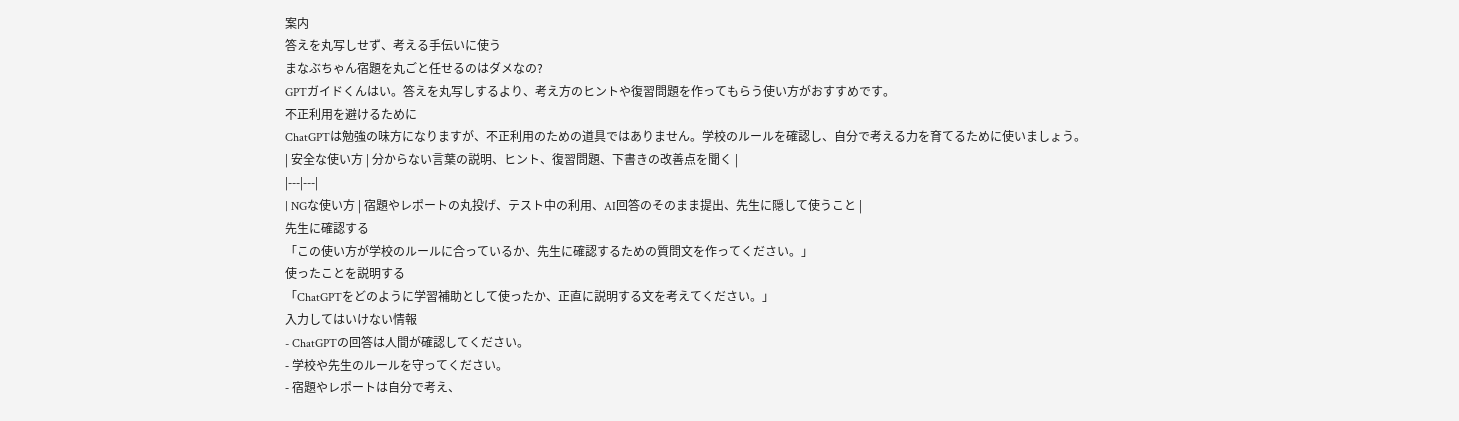案内
答えを丸写しせず、考える手伝いに使う
まなぶちゃん宿題を丸ごと任せるのはダメなの?
GPTガイドくんはい。答えを丸写しするより、考え方のヒントや復習問題を作ってもらう使い方がおすすめです。
不正利用を避けるために
ChatGPTは勉強の味方になりますが、不正利用のための道具ではありません。学校のルールを確認し、自分で考える力を育てるために使いましょう。
| 安全な使い方 | 分からない言葉の説明、ヒント、復習問題、下書きの改善点を聞く |
|---|---|
| NGな使い方 | 宿題やレポートの丸投げ、テスト中の利用、AI回答のそのまま提出、先生に隠して使うこと |
先生に確認する
「この使い方が学校のルールに合っているか、先生に確認するための質問文を作ってください。」
使ったことを説明する
「ChatGPTをどのように学習補助として使ったか、正直に説明する文を考えてください。」
入力してはいけない情報
- ChatGPTの回答は人間が確認してください。
- 学校や先生のルールを守ってください。
- 宿題やレポートは自分で考え、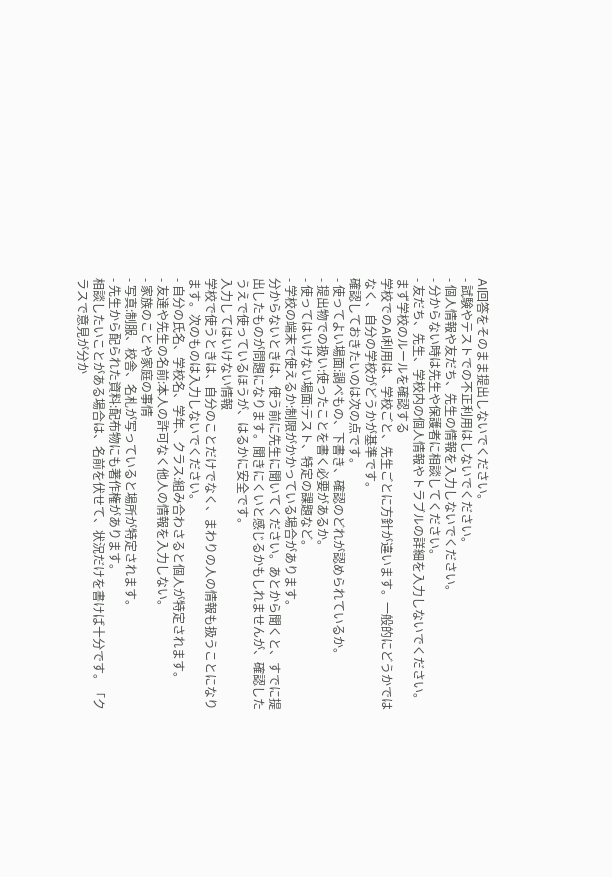AI回答をそのまま提出しないでください。
- 試験やテストでの不正利用はしないでください。
- 個人情報や友だち、先生の情報を入力しないでください。
- 分からない時は先生や保護者に相談してください。
- 友だち、先生、学校内の個人情報やトラブルの詳細を入力しないでください。
まず学校のルールを確認する
学校でのAI利用は、学校ごと、先生ごとに方針が違います。一般的にどうかではなく、自分の学校がどうかが基準です。
確認しておきたいのは次の点です。
- 使ってよい場面:調べもの、下書き、確認のどれが認められているか。
- 提出物での扱い:使ったことを書く必要があるか。
- 使ってはいけない場面:テスト、特定の課題など。
- 学校の端末で使えるか:制限がかかっている場合があります。
分からないときは、使う前に先生に聞いてください。あとから聞くと、すでに提出したものが問題になります。聞きにくいと感じるかもしれませんが、確認したうえで使っているほうが、はるかに安全です。
入力してはいけない情報
学校で使うときは、自分のことだけでなく、まわりの人の情報も扱うことになります。次のものは入力しないでください。
- 自分の氏名、学校名、学年、クラス:組み合わさると個人が特定されます。
- 友達や先生の名前:本人の許可なく他人の情報を入力しない。
- 家族のことや家庭の事情
- 写真:制服、校舎、名札が写っていると場所が特定されます。
- 先生から配られた資料:配布物にも著作権があります。
相談したいことがある場合は、名前を伏せて、状況だけを書けば十分です。「クラスで意見が分か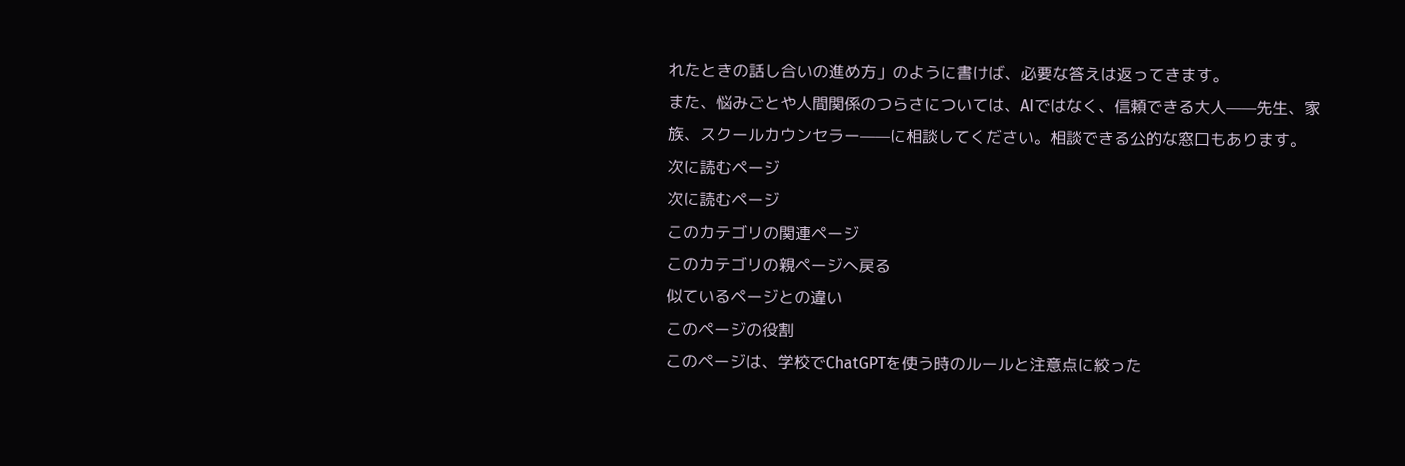れたときの話し合いの進め方」のように書けば、必要な答えは返ってきます。
また、悩みごとや人間関係のつらさについては、AIではなく、信頼できる大人——先生、家族、スクールカウンセラー——に相談してください。相談できる公的な窓口もあります。
次に読むページ
次に読むページ
このカテゴリの関連ページ
このカテゴリの親ページへ戻る
似ているページとの違い
このページの役割
このページは、学校でChatGPTを使う時のルールと注意点に絞った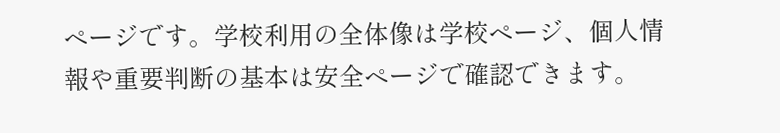ページです。学校利用の全体像は学校ページ、個人情報や重要判断の基本は安全ページで確認できます。